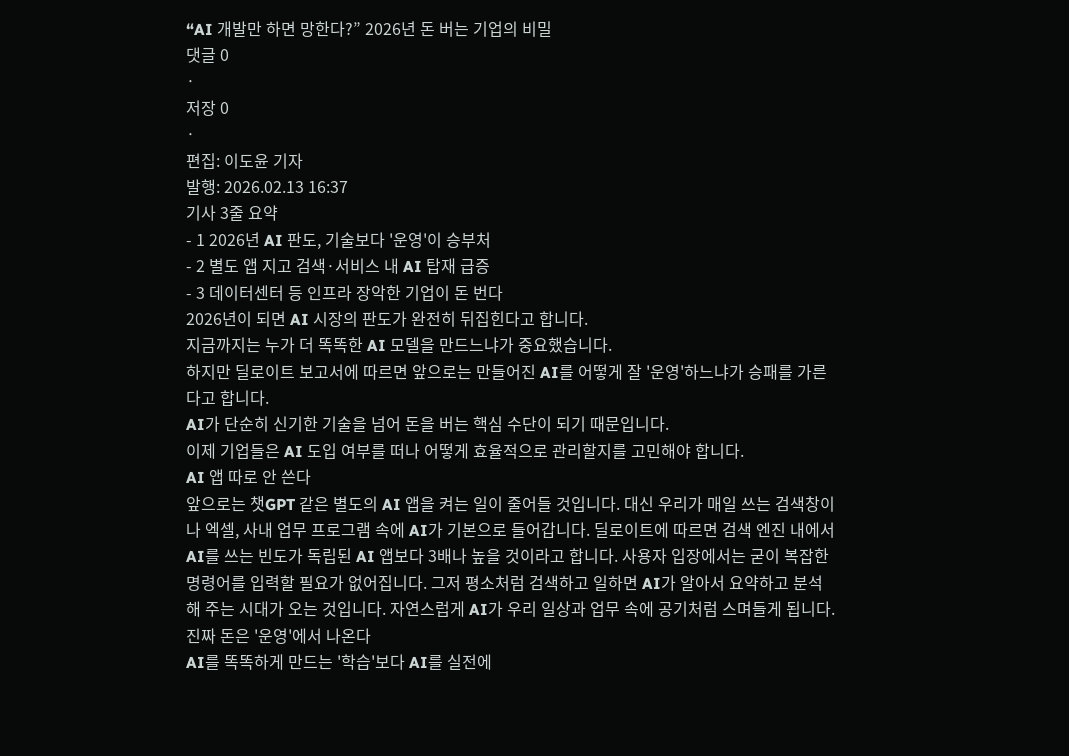“AI 개발만 하면 망한다?” 2026년 돈 버는 기업의 비밀
댓글 0
·
저장 0
·
편집: 이도윤 기자
발행: 2026.02.13 16:37
기사 3줄 요약
- 1 2026년 AI 판도, 기술보다 '운영'이 승부처
- 2 별도 앱 지고 검색·서비스 내 AI 탑재 급증
- 3 데이터센터 등 인프라 장악한 기업이 돈 번다
2026년이 되면 AI 시장의 판도가 완전히 뒤집힌다고 합니다.
지금까지는 누가 더 똑똑한 AI 모델을 만드느냐가 중요했습니다.
하지만 딜로이트 보고서에 따르면 앞으로는 만들어진 AI를 어떻게 잘 '운영'하느냐가 승패를 가른다고 합니다.
AI가 단순히 신기한 기술을 넘어 돈을 버는 핵심 수단이 되기 때문입니다.
이제 기업들은 AI 도입 여부를 떠나 어떻게 효율적으로 관리할지를 고민해야 합니다.
AI 앱 따로 안 쓴다
앞으로는 챗GPT 같은 별도의 AI 앱을 켜는 일이 줄어들 것입니다. 대신 우리가 매일 쓰는 검색창이나 엑셀, 사내 업무 프로그램 속에 AI가 기본으로 들어갑니다. 딜로이트에 따르면 검색 엔진 내에서 AI를 쓰는 빈도가 독립된 AI 앱보다 3배나 높을 것이라고 합니다. 사용자 입장에서는 굳이 복잡한 명령어를 입력할 필요가 없어집니다. 그저 평소처럼 검색하고 일하면 AI가 알아서 요약하고 분석해 주는 시대가 오는 것입니다. 자연스럽게 AI가 우리 일상과 업무 속에 공기처럼 스며들게 됩니다.진짜 돈은 '운영'에서 나온다
AI를 똑똑하게 만드는 '학습'보다 AI를 실전에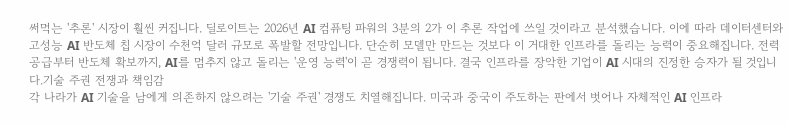써먹는 '추론' 시장이 훨씬 커집니다. 딜로이트는 2026년 AI 컴퓨팅 파워의 3분의 2가 이 추론 작업에 쓰일 것이라고 분석했습니다. 이에 따라 데이터센터와 고성능 AI 반도체 칩 시장이 수천억 달러 규모로 폭발할 전망입니다. 단순히 모델만 만드는 것보다 이 거대한 인프라를 돌리는 능력이 중요해집니다. 전력 공급부터 반도체 확보까지, AI를 멈추지 않고 돌리는 '운영 능력'이 곧 경쟁력이 됩니다. 결국 인프라를 장악한 기업이 AI 시대의 진정한 승자가 될 것입니다.기술 주권 전쟁과 책임감
각 나라가 AI 기술을 남에게 의존하지 않으려는 '기술 주권' 경쟁도 치열해집니다. 미국과 중국이 주도하는 판에서 벗어나 자체적인 AI 인프라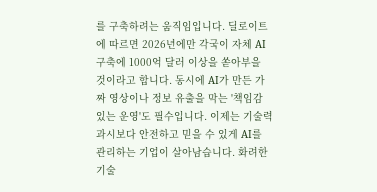를 구축하려는 움직임입니다. 딜로이트에 따르면 2026년에만 각국이 자체 AI 구축에 1000억 달러 이상을 쏟아부을 것이라고 합니다. 동시에 AI가 만든 가짜 영상이나 정보 유출을 막는 '책임감 있는 운영'도 필수입니다. 이제는 기술력 과시보다 안전하고 믿을 수 있게 AI를 관리하는 기업이 살아남습니다. 화려한 기술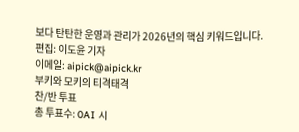보다 탄탄한 운영과 관리가 2026년의 핵심 키워드입니다.
편집: 이도윤 기자
이메일: aipick@aipick.kr
부키와 모키의 티격태격
찬/반 투표
총 투표수: 0AI 시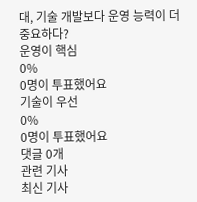대, 기술 개발보다 운영 능력이 더 중요하다?
운영이 핵심
0%
0명이 투표했어요
기술이 우선
0%
0명이 투표했어요
댓글 0개
관련 기사
최신 기사